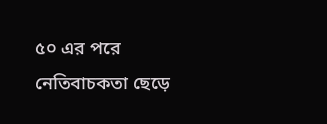৫০ এর পরে নেতিবাচকতা ছেড়ে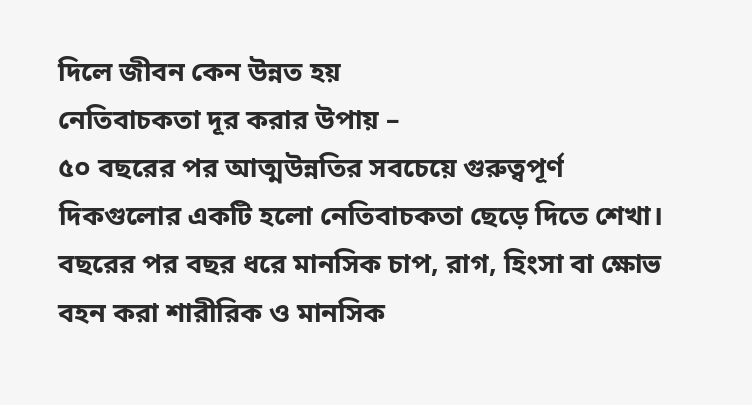দিলে জীবন কেন উন্নত হয়
নেতিবাচকতা দূর করার উপায় –
৫০ বছরের পর আত্মউন্নতির সবচেয়ে গুরুত্বপূর্ণ দিকগুলোর একটি হলো নেতিবাচকতা ছেড়ে দিতে শেখা। বছরের পর বছর ধরে মানসিক চাপ, রাগ, হিংসা বা ক্ষোভ বহন করা শারীরিক ও মানসিক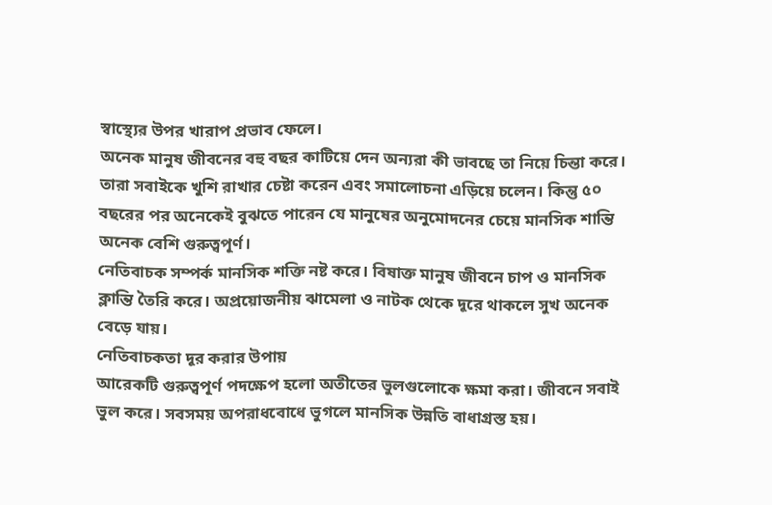স্বাস্থ্যের উপর খারাপ প্রভাব ফেলে।
অনেক মানুষ জীবনের বহু বছর কাটিয়ে দেন অন্যরা কী ভাবছে তা নিয়ে চিন্তা করে। তারা সবাইকে খুশি রাখার চেষ্টা করেন এবং সমালোচনা এড়িয়ে চলেন। কিন্তু ৫০ বছরের পর অনেকেই বুঝতে পারেন যে মানুষের অনুমোদনের চেয়ে মানসিক শান্তি অনেক বেশি গুরুত্বপূর্ণ।
নেতিবাচক সম্পর্ক মানসিক শক্তি নষ্ট করে। বিষাক্ত মানুষ জীবনে চাপ ও মানসিক ক্লান্তি তৈরি করে। অপ্রয়োজনীয় ঝামেলা ও নাটক থেকে দূরে থাকলে সুখ অনেক বেড়ে যায়।
নেতিবাচকতা দূর করার উপায়
আরেকটি গুরুত্বপূর্ণ পদক্ষেপ হলো অতীতের ভুলগুলোকে ক্ষমা করা। জীবনে সবাই ভুল করে। সবসময় অপরাধবোধে ভুগলে মানসিক উন্নতি বাধাগ্রস্ত হয়।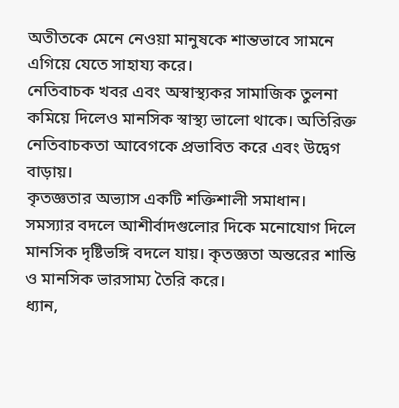অতীতকে মেনে নেওয়া মানুষকে শান্তভাবে সামনে এগিয়ে যেতে সাহায্য করে।
নেতিবাচক খবর এবং অস্বাস্থ্যকর সামাজিক তুলনা কমিয়ে দিলেও মানসিক স্বাস্থ্য ভালো থাকে। অতিরিক্ত নেতিবাচকতা আবেগকে প্রভাবিত করে এবং উদ্বেগ বাড়ায়।
কৃতজ্ঞতার অভ্যাস একটি শক্তিশালী সমাধান। সমস্যার বদলে আশীর্বাদগুলোর দিকে মনোযোগ দিলে মানসিক দৃষ্টিভঙ্গি বদলে যায়। কৃতজ্ঞতা অন্তরের শান্তি ও মানসিক ভারসাম্য তৈরি করে।
ধ্যান,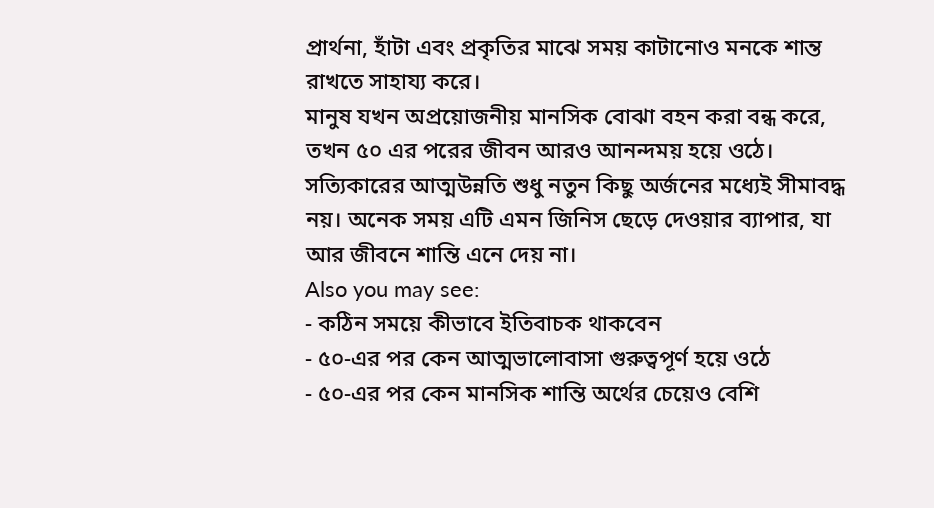প্রার্থনা, হাঁটা এবং প্রকৃতির মাঝে সময় কাটানোও মনকে শান্ত রাখতে সাহায্য করে।
মানুষ যখন অপ্রয়োজনীয় মানসিক বোঝা বহন করা বন্ধ করে, তখন ৫০ এর পরের জীবন আরও আনন্দময় হয়ে ওঠে।
সত্যিকারের আত্মউন্নতি শুধু নতুন কিছু অর্জনের মধ্যেই সীমাবদ্ধ নয়। অনেক সময় এটি এমন জিনিস ছেড়ে দেওয়ার ব্যাপার, যা আর জীবনে শান্তি এনে দেয় না।
Also you may see:
- কঠিন সময়ে কীভাবে ইতিবাচক থাকবেন
- ৫০-এর পর কেন আত্মভালোবাসা গুরুত্বপূর্ণ হয়ে ওঠে
- ৫০-এর পর কেন মানসিক শান্তি অর্থের চেয়েও বেশি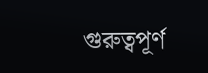গুরুত্বপূর্ণ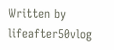Written by lifeafter50vlog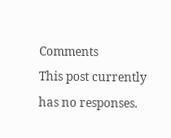Comments
This post currently has no responses.